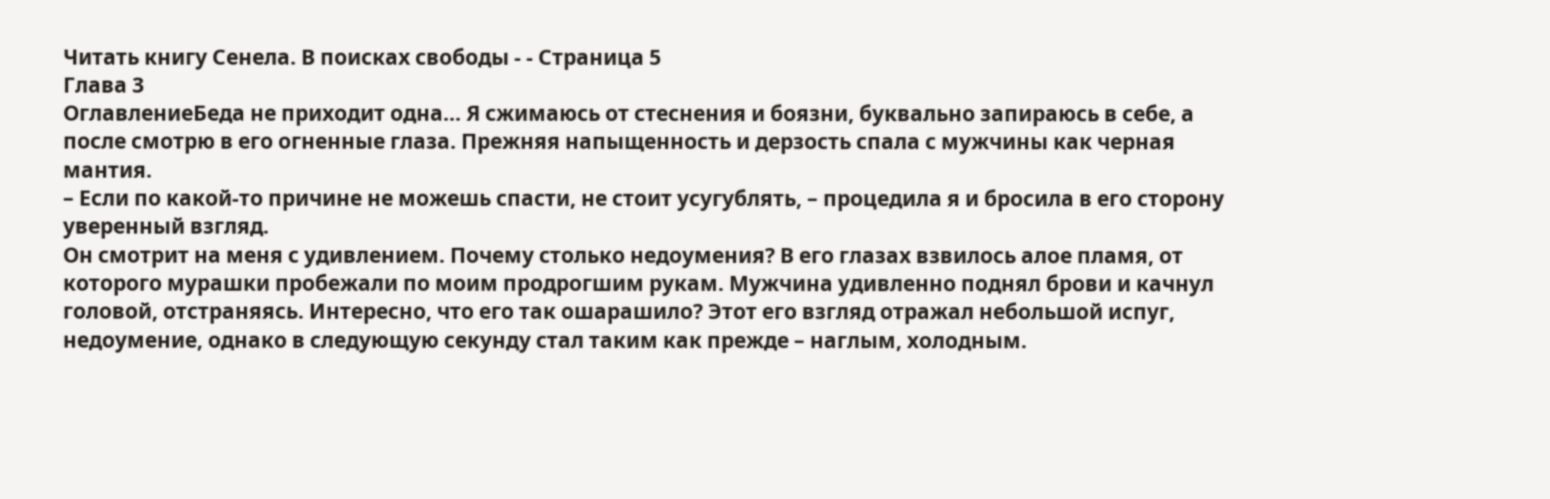Читать книгу Сенела. В поисках свободы - - Страница 5
Глава 3
ОглавлениеБеда не приходит одна… Я сжимаюсь от стеснения и боязни, буквально запираюсь в себе, а после смотрю в его огненные глаза. Прежняя напыщенность и дерзость спала с мужчины как черная мантия.
– Если по какой-то причине не можешь спасти, не стоит усугублять, – процедила я и бросила в его сторону уверенный взгляд.
Он смотрит на меня с удивлением. Почему столько недоумения? В его глазах взвилось алое пламя, от которого мурашки пробежали по моим продрогшим рукам. Мужчина удивленно поднял брови и качнул головой, отстраняясь. Интересно, что его так ошарашило? Этот его взгляд отражал небольшой испуг, недоумение, однако в следующую секунду стал таким как прежде – наглым, холодным.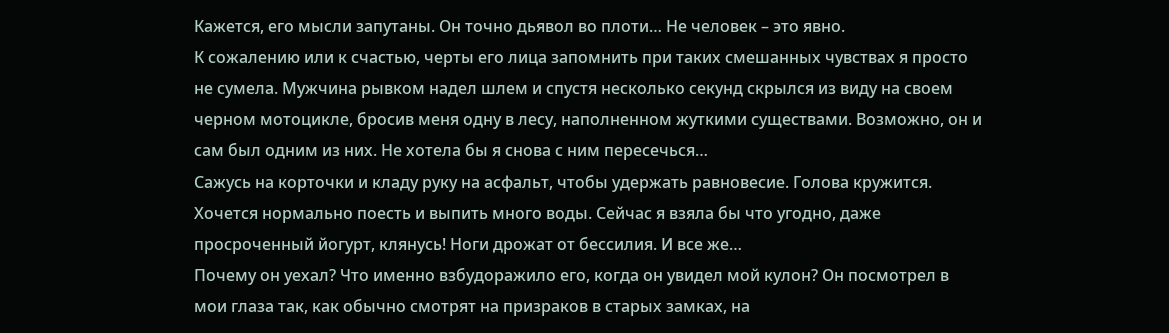Кажется, его мысли запутаны. Он точно дьявол во плоти… Не человек – это явно.
К сожалению или к счастью, черты его лица запомнить при таких смешанных чувствах я просто не сумела. Мужчина рывком надел шлем и спустя несколько секунд скрылся из виду на своем черном мотоцикле, бросив меня одну в лесу, наполненном жуткими существами. Возможно, он и сам был одним из них. Не хотела бы я снова с ним пересечься…
Сажусь на корточки и кладу руку на асфальт, чтобы удержать равновесие. Голова кружится. Хочется нормально поесть и выпить много воды. Сейчас я взяла бы что угодно, даже просроченный йогурт, клянусь! Ноги дрожат от бессилия. И все же…
Почему он уехал? Что именно взбудоражило его, когда он увидел мой кулон? Он посмотрел в мои глаза так, как обычно смотрят на призраков в старых замках, на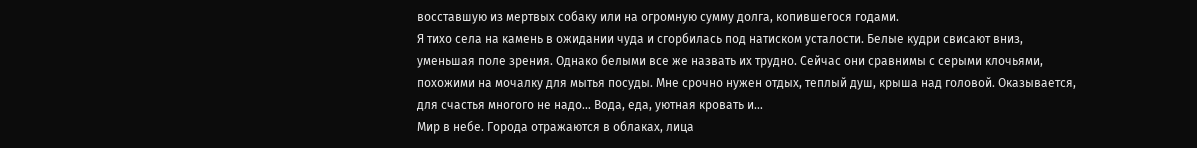восставшую из мертвых собаку или на огромную сумму долга, копившегося годами.
Я тихо села на камень в ожидании чуда и сгорбилась под натиском усталости. Белые кудри свисают вниз, уменьшая поле зрения. Однако белыми все же назвать их трудно. Сейчас они сравнимы с серыми клочьями, похожими на мочалку для мытья посуды. Мне срочно нужен отдых, теплый душ, крыша над головой. Оказывается, для счастья многого не надо… Вода, еда, уютная кровать и…
Мир в небе. Города отражаются в облаках, лица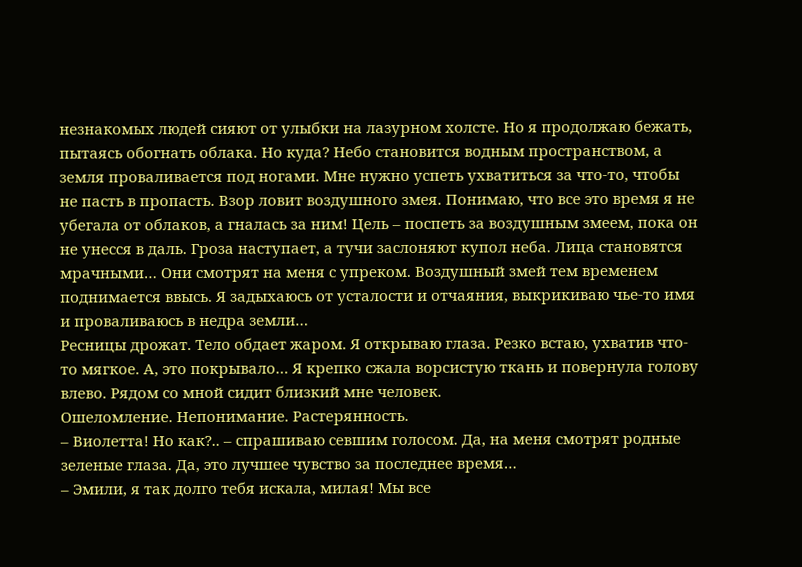незнакомых людей сияют от улыбки на лазурном холсте. Но я продолжаю бежать, пытаясь обогнать облака. Но куда? Небо становится водным пространством, а земля проваливается под ногами. Мне нужно успеть ухватиться за что-то, чтобы не пасть в пропасть. Взор ловит воздушного змея. Понимаю, что все это время я не убегала от облаков, а гналась за ним! Цель – поспеть за воздушным змеем, пока он не унесся в даль. Гроза наступает, а тучи заслоняют купол неба. Лица становятся мрачными… Они смотрят на меня с упреком. Воздушный змей тем временем поднимается ввысь. Я задыхаюсь от усталости и отчаяния, выкрикиваю чье-то имя и проваливаюсь в недра земли…
Ресницы дрожат. Тело обдает жаром. Я открываю глаза. Резко встаю, ухватив что-то мягкое. А, это покрывало… Я крепко сжала ворсистую ткань и повернула голову влево. Рядом со мной сидит близкий мне человек.
Ошеломление. Непонимание. Растерянность.
– Виолетта! Но как?.. – спрашиваю севшим голосом. Да, на меня смотрят родные зеленые глаза. Да, это лучшее чувство за последнее время…
– Эмили, я так долго тебя искала, милая! Мы все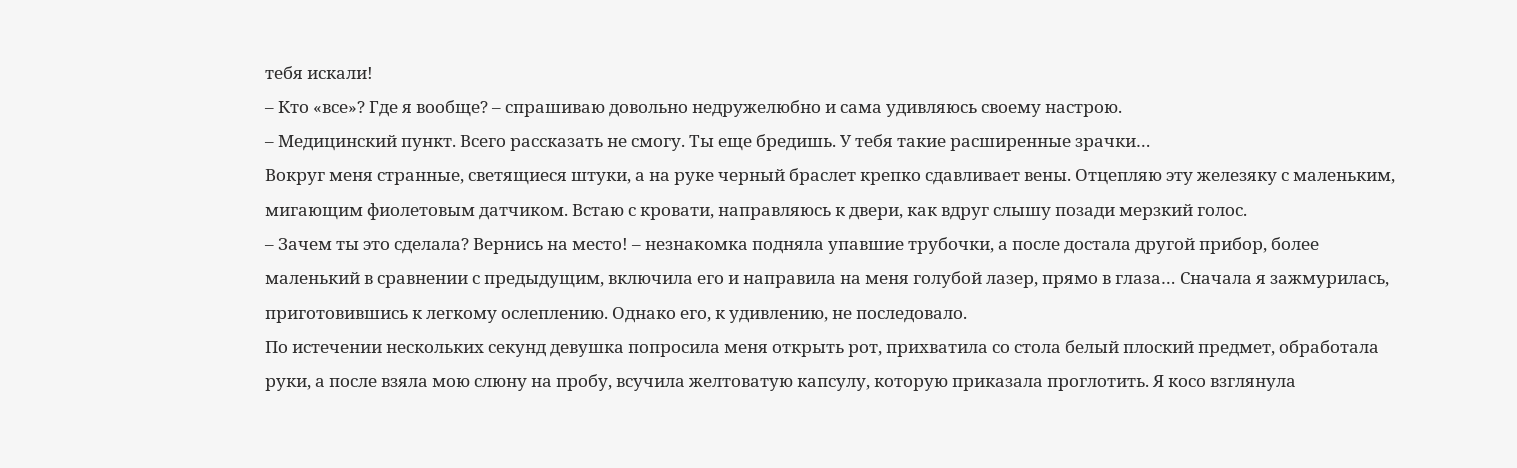тебя искали!
– Кто «все»? Где я вообще? – спрашиваю довольно недружелюбно и сама удивляюсь своему настрою.
– Медицинский пункт. Всего рассказать не смогу. Ты еще бредишь. У тебя такие расширенные зрачки…
Вокруг меня странные, светящиеся штуки, а на руке черный браслет крепко сдавливает вены. Отцепляю эту железяку с маленьким, мигающим фиолетовым датчиком. Встаю с кровати, направляюсь к двери, как вдруг слышу позади мерзкий голос.
– Зачем ты это сделала? Вернись на место! – незнакомка подняла упавшие трубочки, а после достала другой прибор, более маленький в сравнении с предыдущим, включила его и направила на меня голубой лазер, прямо в глаза… Сначала я зажмурилась, приготовившись к легкому ослеплению. Однако его, к удивлению, не последовало.
По истечении нескольких секунд девушка попросила меня открыть рот, прихватила со стола белый плоский предмет, обработала руки, а после взяла мою слюну на пробу, всучила желтоватую капсулу, которую приказала проглотить. Я косо взглянула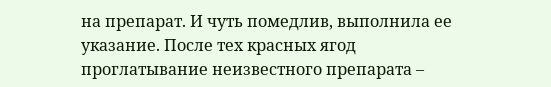на препарат. И чуть помедлив, выполнила ее указание. После тех красных ягод проглатывание неизвестного препарата –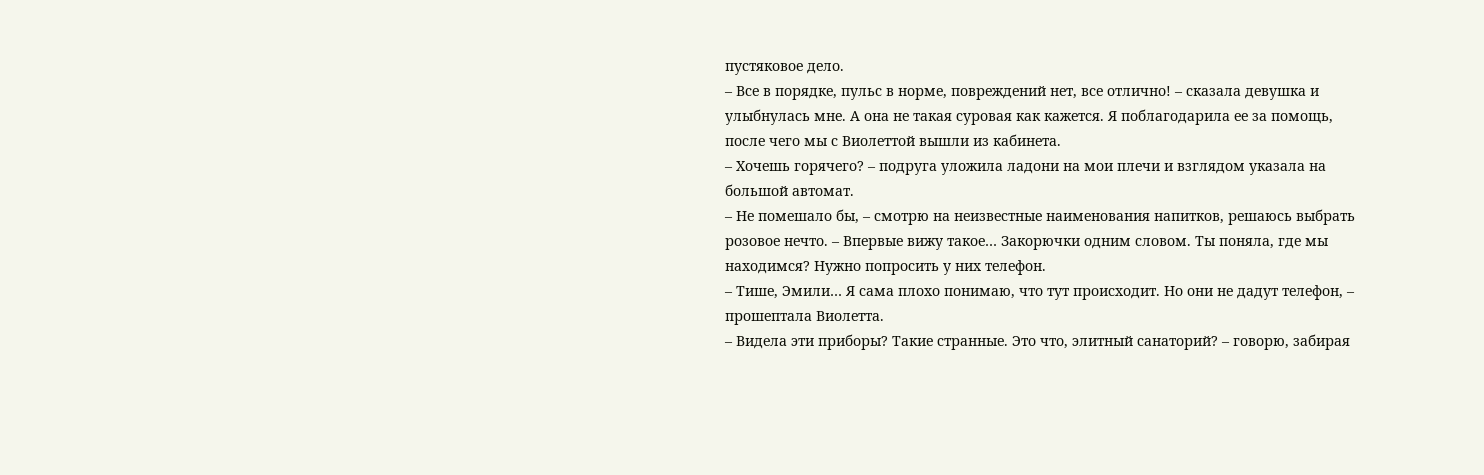пустяковое дело.
– Все в порядке, пульс в норме, повреждений нет, все отлично! – сказала девушка и улыбнулась мне. А она не такая суровая как кажется. Я поблагодарила ее за помощь, после чего мы с Виолеттой вышли из кабинета.
– Хочешь горячего? – подруга уложила ладони на мои плечи и взглядом указала на большой автомат.
– Не помешало бы, – смотрю на неизвестные наименования напитков, решаюсь выбрать розовое нечто. – Впервые вижу такое… Закорючки одним словом. Ты поняла, где мы находимся? Нужно попросить у них телефон.
– Тише, Эмили… Я сама плохо понимаю, что тут происходит. Но они не дадут телефон, – прошептала Виолетта.
– Видела эти приборы? Такие странные. Это что, элитный санаторий? – говорю, забирая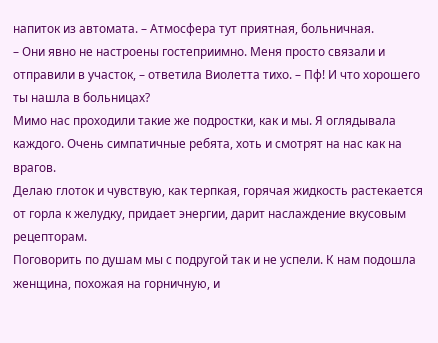напиток из автомата. – Атмосфера тут приятная, больничная.
– Они явно не настроены гостеприимно. Меня просто связали и отправили в участок, – ответила Виолетта тихо. – Пф! И что хорошего ты нашла в больницах?
Мимо нас проходили такие же подростки, как и мы. Я оглядывала каждого. Очень симпатичные ребята, хоть и смотрят на нас как на врагов.
Делаю глоток и чувствую, как терпкая, горячая жидкость растекается от горла к желудку, придает энергии, дарит наслаждение вкусовым рецепторам.
Поговорить по душам мы с подругой так и не успели. К нам подошла женщина, похожая на горничную, и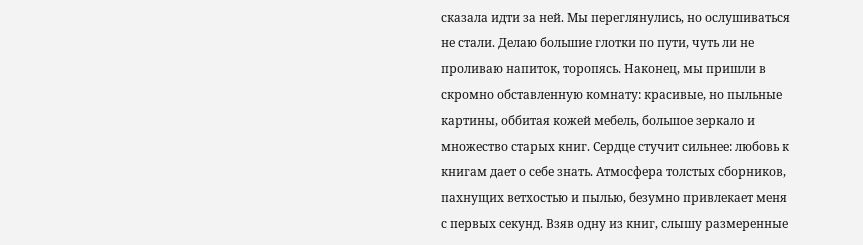сказала идти за ней. Мы переглянулись, но ослушиваться не стали. Делаю большие глотки по пути, чуть ли не проливаю напиток, торопясь. Наконец, мы пришли в скромно обставленную комнату: красивые, но пыльные картины, оббитая кожей мебель, большое зеркало и множество старых книг. Сердце стучит сильнее: любовь к книгам дает о себе знать. Атмосфера толстых сборников, пахнущих ветхостью и пылью, безумно привлекает меня с первых секунд. Взяв одну из книг, слышу размеренные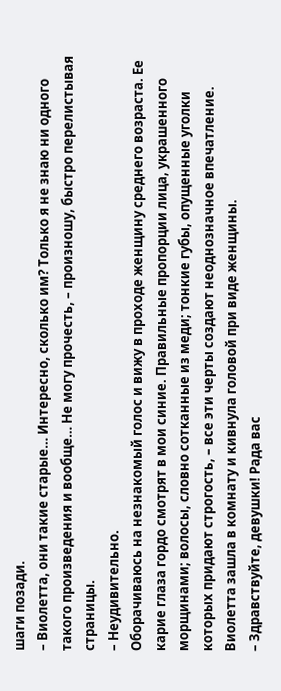шаги позади.
– Виолетта, они такие старые… Интересно, сколько им? Только я не знаю ни одного такого произведения и вообще… Не могу прочесть, – произношу, быстро перелистывая страницы.
– Неудивительно.
Оборачиваюсь на незнакомый голос и вижу в проходе женщину среднего возраста. Ее карие глаза гордо смотрят в мои синие. Правильные пропорции лица, украшенного морщинами; волосы, словно сотканные из меди; тонкие губы, опущенные уголки которых придают строгость, – все эти черты создают неоднозначное впечатление.
Виолетта зашла в комнату и кивнула головой при виде женщины.
– Здравствуйте, девушки! Рада вас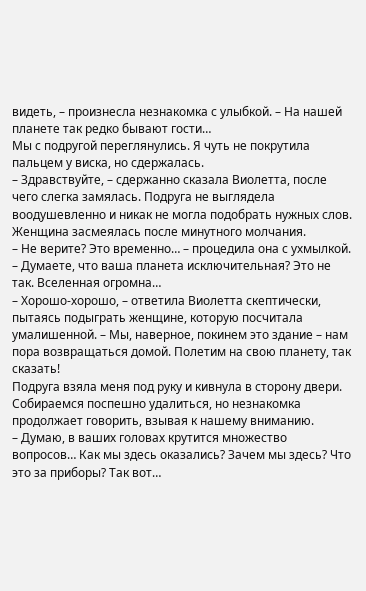видеть, – произнесла незнакомка с улыбкой. – На нашей планете так редко бывают гости…
Мы с подругой переглянулись. Я чуть не покрутила пальцем у виска, но сдержалась.
– Здравствуйте, – сдержанно сказала Виолетта, после чего слегка замялась. Подруга не выглядела воодушевленно и никак не могла подобрать нужных слов. Женщина засмеялась после минутного молчания.
– Не верите? Это временно… – процедила она с ухмылкой. – Думаете, что ваша планета исключительная? Это не так. Вселенная огромна…
– Хорошо-хорошо, – ответила Виолетта скептически, пытаясь подыграть женщине, которую посчитала умалишенной. – Мы, наверное, покинем это здание – нам пора возвращаться домой. Полетим на свою планету, так сказать!
Подруга взяла меня под руку и кивнула в сторону двери. Собираемся поспешно удалиться, но незнакомка продолжает говорить, взывая к нашему вниманию.
– Думаю, в ваших головах крутится множество вопросов… Как мы здесь оказались? Зачем мы здесь? Что это за приборы? Так вот…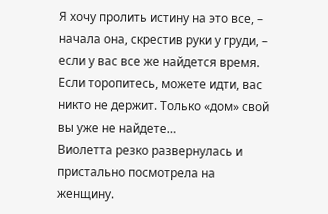Я хочу пролить истину на это все, – начала она, скрестив руки у груди, – если у вас все же найдется время. Если торопитесь, можете идти, вас никто не держит. Только «дом» свой вы уже не найдете…
Виолетта резко развернулась и пристально посмотрела на женщину.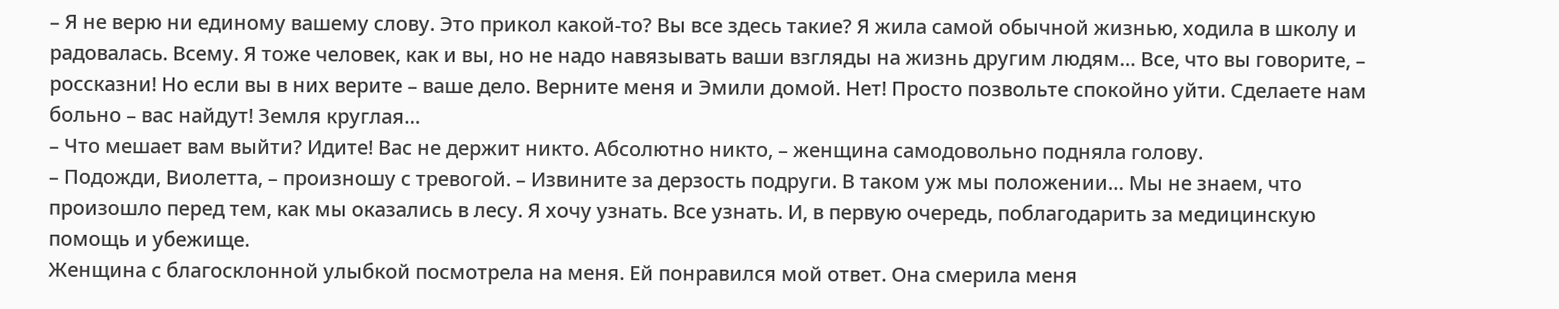– Я не верю ни единому вашему слову. Это прикол какой-то? Вы все здесь такие? Я жила самой обычной жизнью, ходила в школу и радовалась. Всему. Я тоже человек, как и вы, но не надо навязывать ваши взгляды на жизнь другим людям… Все, что вы говорите, – россказни! Но если вы в них верите – ваше дело. Верните меня и Эмили домой. Нет! Просто позвольте спокойно уйти. Сделаете нам больно – вас найдут! Земля круглая…
– Что мешает вам выйти? Идите! Вас не держит никто. Абсолютно никто, – женщина самодовольно подняла голову.
– Подожди, Виолетта, – произношу с тревогой. – Извините за дерзость подруги. В таком уж мы положении… Мы не знаем, что произошло перед тем, как мы оказались в лесу. Я хочу узнать. Все узнать. И, в первую очередь, поблагодарить за медицинскую помощь и убежище.
Женщина с благосклонной улыбкой посмотрела на меня. Ей понравился мой ответ. Она смерила меня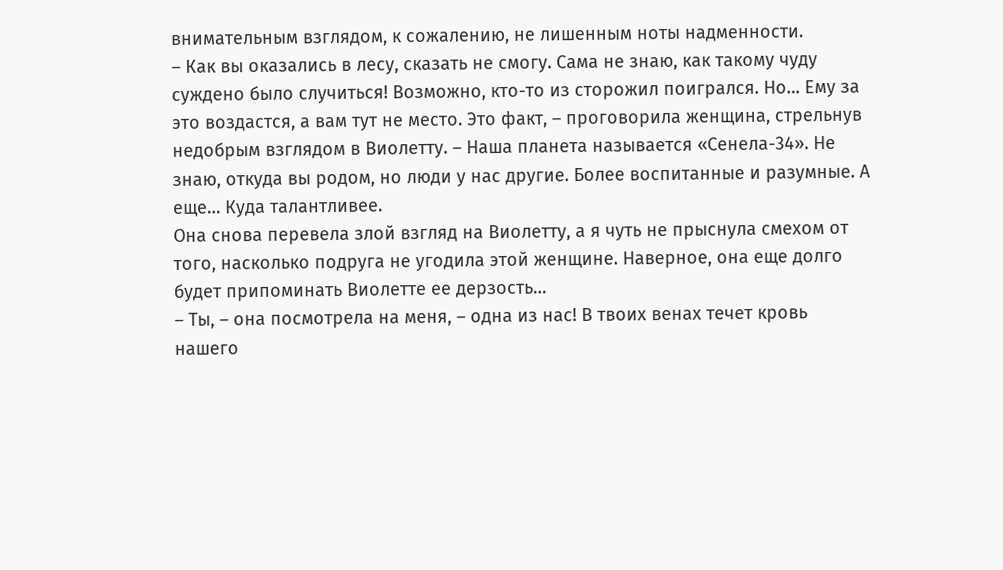внимательным взглядом, к сожалению, не лишенным ноты надменности.
– Как вы оказались в лесу, сказать не смогу. Сама не знаю, как такому чуду суждено было случиться! Возможно, кто-то из сторожил поигрался. Но… Ему за это воздастся, а вам тут не место. Это факт, – проговорила женщина, стрельнув недобрым взглядом в Виолетту. – Наша планета называется «Сенела-34». Не знаю, откуда вы родом, но люди у нас другие. Более воспитанные и разумные. А еще… Куда талантливее.
Она снова перевела злой взгляд на Виолетту, а я чуть не прыснула смехом от того, насколько подруга не угодила этой женщине. Наверное, она еще долго будет припоминать Виолетте ее дерзость…
– Ты, – она посмотрела на меня, – одна из нас! В твоих венах течет кровь нашего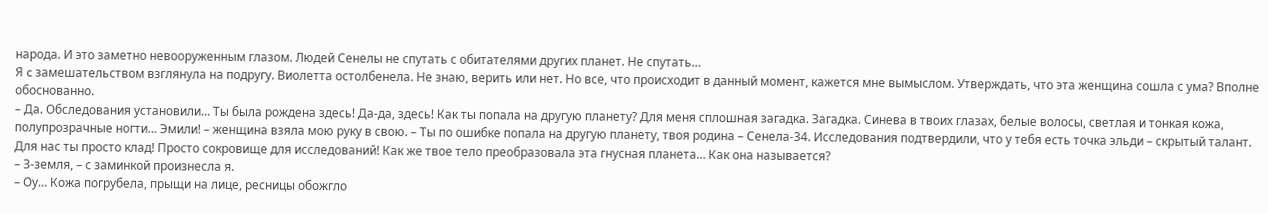народа. И это заметно невооруженным глазом. Людей Сенелы не спутать с обитателями других планет. Не спутать…
Я c замешательством взглянула на подругу. Виолетта остолбенела. Не знаю, верить или нет. Но все, что происходит в данный момент, кажется мне вымыслом. Утверждать, что эта женщина сошла с ума? Вполне обоснованно.
– Да. Обследования установили… Ты была рождена здесь! Да-да, здесь! Как ты попала на другую планету? Для меня сплошная загадка. Загадка. Синева в твоих глазах, белые волосы, светлая и тонкая кожа, полупрозрачные ногти… Эмили! – женщина взяла мою руку в свою. – Ты по ошибке попала на другую планету, твоя родина – Сенела-34. Исследования подтвердили, что у тебя есть точка эльди – скрытый талант. Для нас ты просто клад! Просто сокровище для исследований! Как же твое тело преобразовала эта гнусная планета… Как она называется?
– З-земля, – с заминкой произнесла я.
– Оу… Кожа погрубела, прыщи на лице, ресницы обожгло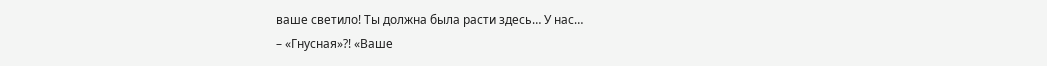ваше светило! Ты должна была расти здесь… У нас…
– «Гнусная»?! «Ваше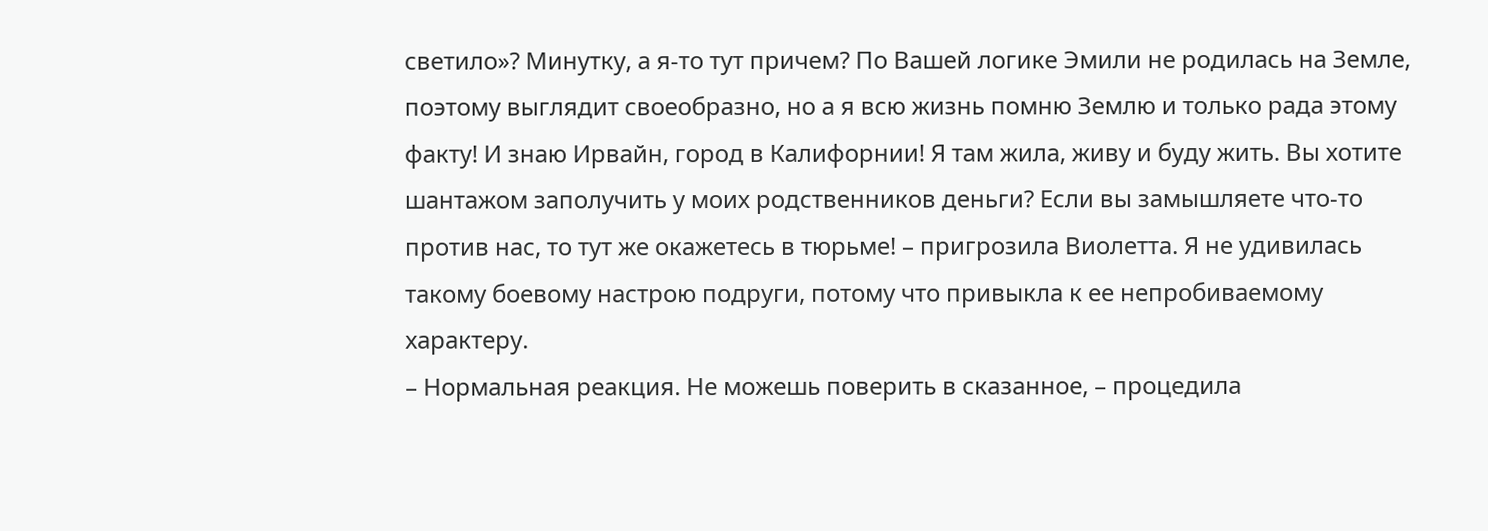светило»? Минутку, а я-то тут причем? По Вашей логике Эмили не родилась на Земле, поэтому выглядит своеобразно, но а я всю жизнь помню Землю и только рада этому факту! И знаю Ирвайн, город в Калифорнии! Я там жила, живу и буду жить. Вы хотите шантажом заполучить у моих родственников деньги? Если вы замышляете что-то против нас, то тут же окажетесь в тюрьме! – пригрозила Виолетта. Я не удивилась такому боевому настрою подруги, потому что привыкла к ее непробиваемому характеру.
– Нормальная реакция. Не можешь поверить в сказанное, – процедила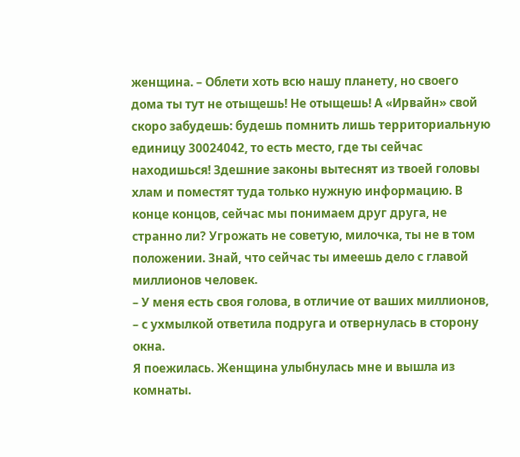женщина. – Облети хоть всю нашу планету, но своего дома ты тут не отыщешь! Не отыщешь! А «Ирвайн» свой скоро забудешь: будешь помнить лишь территориальную единицу 30024042, то есть место, где ты сейчас находишься! Здешние законы вытеснят из твоей головы хлам и поместят туда только нужную информацию. В конце концов, сейчас мы понимаем друг друга, не странно ли? Угрожать не советую, милочка, ты не в том положении. Знай, что сейчас ты имеешь дело с главой миллионов человек.
– У меня есть своя голова, в отличие от ваших миллионов, – с ухмылкой ответила подруга и отвернулась в сторону окна.
Я поежилась. Женщина улыбнулась мне и вышла из комнаты.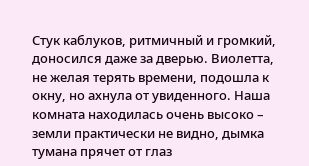Стук каблуков, ритмичный и громкий, доносился даже за дверью. Виолетта, не желая терять времени, подошла к окну, но ахнула от увиденного. Наша комната находилась очень высоко – земли практически не видно, дымка тумана прячет от глаз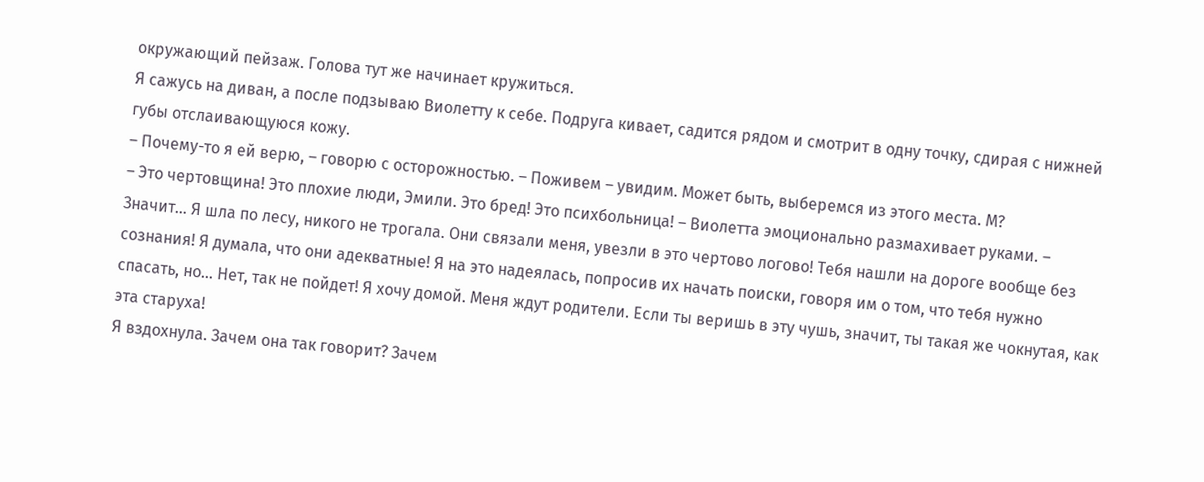окружающий пейзаж. Голова тут же начинает кружиться.
Я сажусь на диван, а после подзываю Виолетту к себе. Подруга кивает, садится рядом и смотрит в одну точку, сдирая с нижней губы отслаивающуюся кожу.
– Почему-то я ей верю, – говорю с осторожностью. – Поживем – увидим. Может быть, выберемся из этого места. М?
– Это чертовщина! Это плохие люди, Эмили. Это бред! Это психбольница! – Виолетта эмоционально размахивает руками. – Значит… Я шла по лесу, никого не трогала. Они связали меня, увезли в это чертово логово! Тебя нашли на дороге вообще без сознания! Я думала, что они адекватные! Я на это надеялась, попросив их начать поиски, говоря им о том, что тебя нужно спасать, но… Нет, так не пойдет! Я хочу домой. Меня ждут родители. Если ты веришь в эту чушь, значит, ты такая же чокнутая, как эта старуха!
Я вздохнула. Зачем она так говорит? Зачем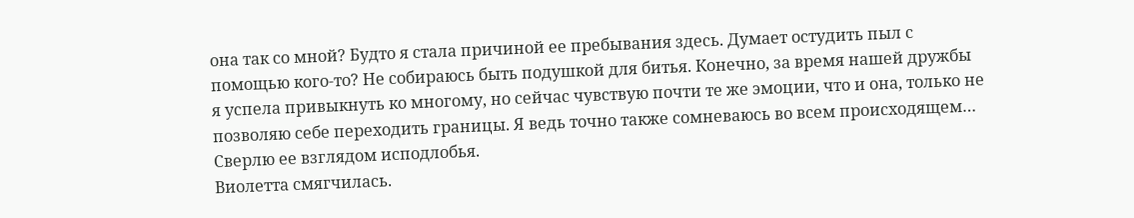она так со мной? Будто я стала причиной ее пребывания здесь. Думает остудить пыл с помощью кого-то? Не собираюсь быть подушкой для битья. Конечно, за время нашей дружбы я успела привыкнуть ко многому, но сейчас чувствую почти те же эмоции, что и она, только не позволяю себе переходить границы. Я ведь точно также сомневаюсь во всем происходящем… Сверлю ее взглядом исподлобья.
Виолетта смягчилась.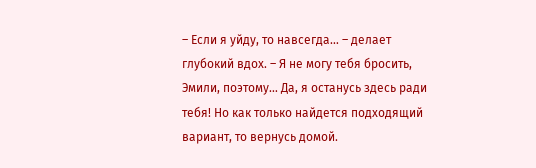– Если я уйду, то навсегда… – делает глубокий вдох. – Я не могу тебя бросить, Эмили, поэтому… Да, я останусь здесь ради тебя! Но как только найдется подходящий вариант, то вернусь домой.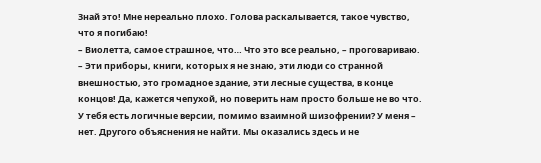Знай это! Мне нереально плохо. Голова раскалывается, такое чувство, что я погибаю!
– Виолетта, самое страшное, что… Что это все реально, – проговариваю. – Эти приборы, книги, которых я не знаю, эти люди со странной внешностью, это громадное здание, эти лесные существа, в конце концов! Да, кажется чепухой, но поверить нам просто больше не во что. У тебя есть логичные версии, помимо взаимной шизофрении? У меня – нет. Другого объяснения не найти. Мы оказались здесь и не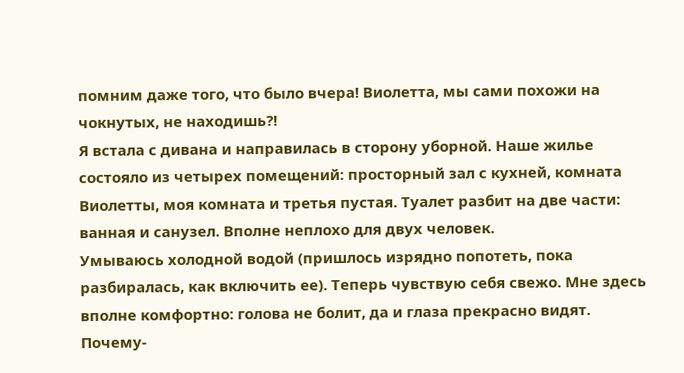помним даже того, что было вчера! Виолетта, мы сами похожи на чокнутых, не находишь?!
Я встала с дивана и направилась в сторону уборной. Наше жилье состояло из четырех помещений: просторный зал с кухней, комната Виолетты, моя комната и третья пустая. Туалет разбит на две части: ванная и санузел. Вполне неплохо для двух человек.
Умываюсь холодной водой (пришлось изрядно попотеть, пока разбиралась, как включить ее). Теперь чувствую себя свежо. Мне здесь вполне комфортно: голова не болит, да и глаза прекрасно видят. Почему-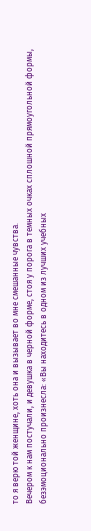то я верю той женщине, хоть она и вызывает во мне смешанные чувства.
Вечером к нам постучали, и девушка в черной форме, стоя у порога в темных очках сплошной прямоугольной формы, безэмоционально произнесла: «Вы находитесь в одном из лучших учебных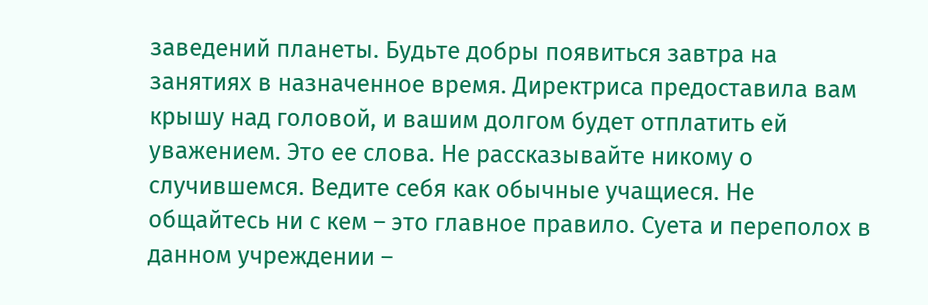заведений планеты. Будьте добры появиться завтра на занятиях в назначенное время. Директриса предоставила вам крышу над головой, и вашим долгом будет отплатить ей уважением. Это ее слова. Не рассказывайте никому о случившемся. Ведите себя как обычные учащиеся. Не общайтесь ни с кем – это главное правило. Суета и переполох в данном учреждении –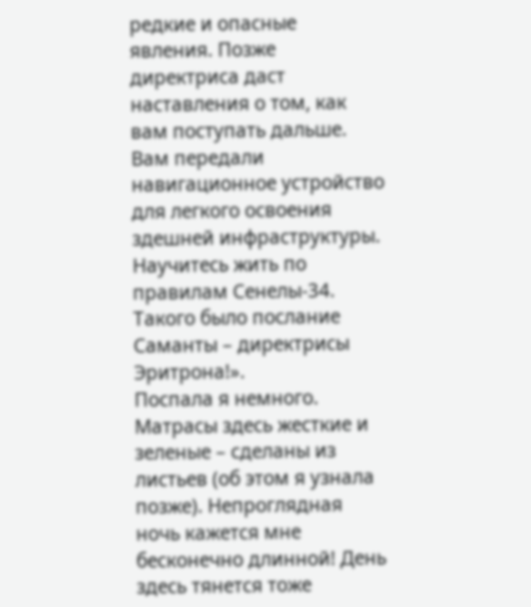редкие и опасные явления. Позже директриса даст наставления о том, как вам поступать дальше. Вам передали навигационное устройство для легкого освоения здешней инфраструктуры. Научитесь жить по правилам Сенелы-34. Такого было послание Саманты – директрисы Эритрона!».
Поспала я немного. Матрасы здесь жесткие и зеленые – сделаны из листьев (об этом я узнала позже). Непроглядная ночь кажется мне бесконечно длинной! День здесь тянется тоже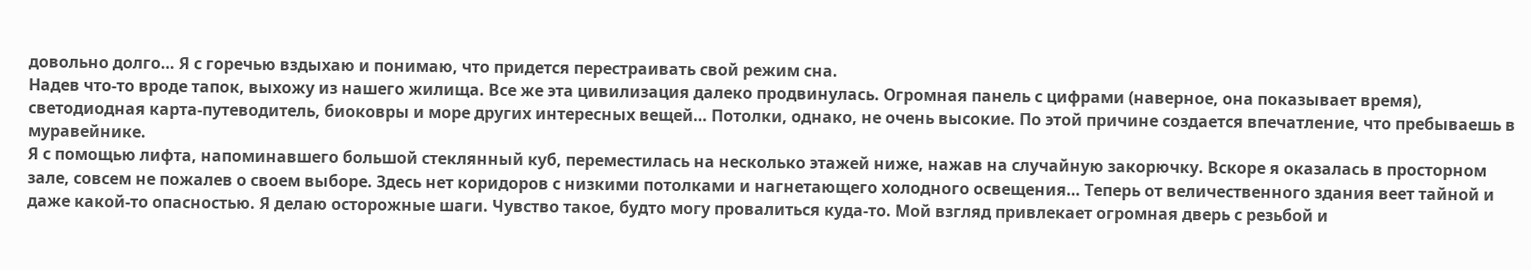довольно долго… Я с горечью вздыхаю и понимаю, что придется перестраивать свой режим сна.
Надев что-то вроде тапок, выхожу из нашего жилища. Все же эта цивилизация далеко продвинулась. Огромная панель с цифрами (наверное, она показывает время), светодиодная карта-путеводитель, биоковры и море других интересных вещей… Потолки, однако, не очень высокие. По этой причине создается впечатление, что пребываешь в муравейнике.
Я с помощью лифта, напоминавшего большой стеклянный куб, переместилась на несколько этажей ниже, нажав на случайную закорючку. Вскоре я оказалась в просторном зале, совсем не пожалев о своем выборе. Здесь нет коридоров с низкими потолками и нагнетающего холодного освещения… Теперь от величественного здания веет тайной и даже какой-то опасностью. Я делаю осторожные шаги. Чувство такое, будто могу провалиться куда-то. Мой взгляд привлекает огромная дверь с резьбой и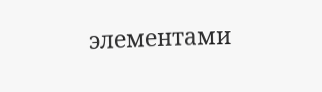элементами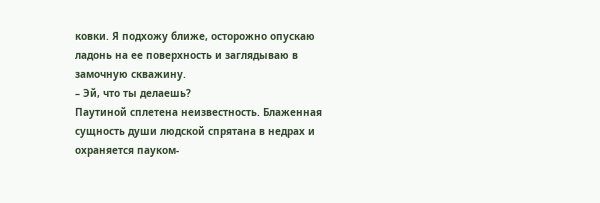ковки. Я подхожу ближе, осторожно опускаю ладонь на ее поверхность и заглядываю в замочную скважину.
– Эй, что ты делаешь?
Паутиной сплетена неизвестность. Блаженная сущность души людской спрятана в недрах и охраняется пауком-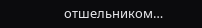отшельником…